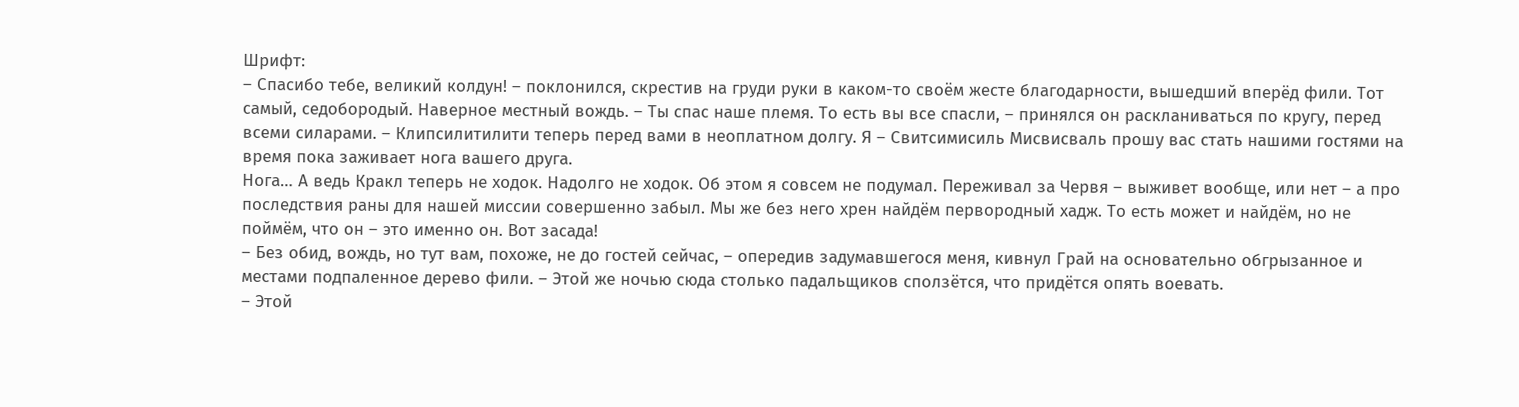Шрифт:
– Спасибо тебе, великий колдун! – поклонился, скрестив на груди руки в каком-то своём жесте благодарности, вышедший вперёд фили. Тот самый, седобородый. Наверное местный вождь. – Ты спас наше племя. То есть вы все спасли, – принялся он раскланиваться по кругу, перед всеми силарами. – Клипсилитилити теперь перед вами в неоплатном долгу. Я – Свитсимисиль Мисвисваль прошу вас стать нашими гостями на время пока заживает нога вашего друга.
Нога… А ведь Кракл теперь не ходок. Надолго не ходок. Об этом я совсем не подумал. Переживал за Червя – выживет вообще, или нет – а про последствия раны для нашей миссии совершенно забыл. Мы же без него хрен найдём первородный хадж. То есть может и найдём, но не поймём, что он – это именно он. Вот засада!
– Без обид, вождь, но тут вам, похоже, не до гостей сейчас, – опередив задумавшегося меня, кивнул Грай на основательно обгрызанное и местами подпаленное дерево фили. – Этой же ночью сюда столько падальщиков сползётся, что придётся опять воевать.
– Этой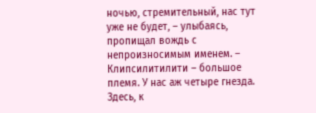ночью, стремительный, нас тут уже не будет, – улыбаясь, пропищал вождь с непроизносимым именем. – Клипсилитилити – большое племя. У нас аж четыре гнезда. Здесь, к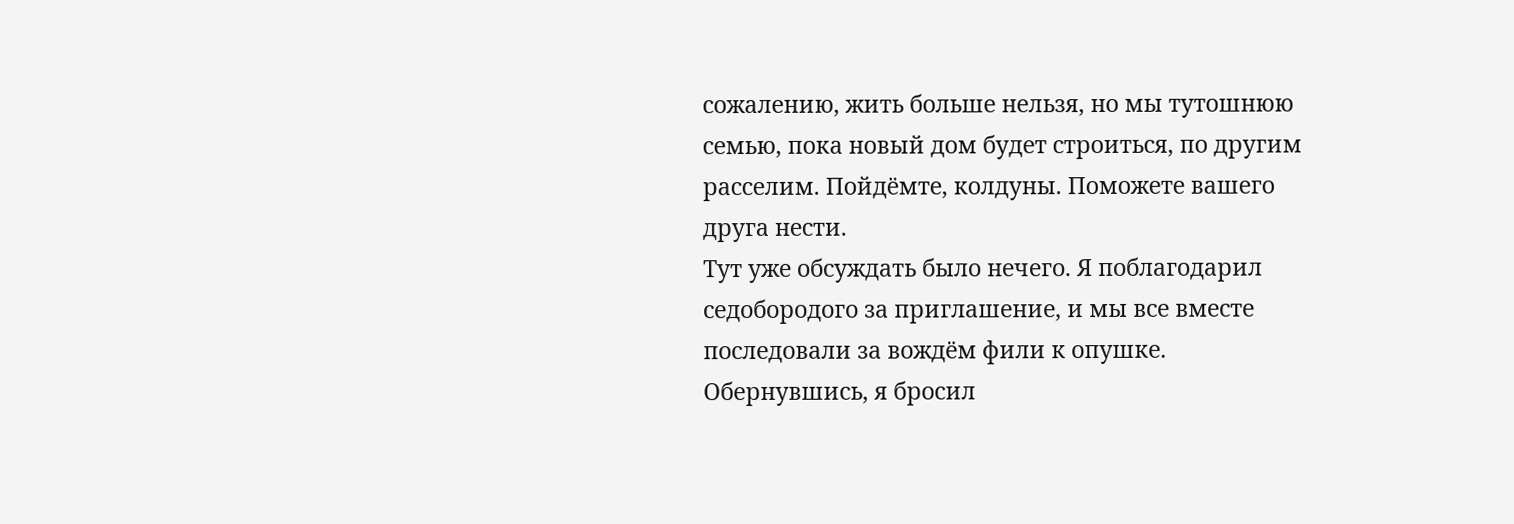сожалению, жить больше нельзя, но мы тутошнюю семью, пока новый дом будет строиться, по другим расселим. Пойдёмте, колдуны. Поможете вашего друга нести.
Тут уже обсуждать было нечего. Я поблагодарил седобородого за приглашение, и мы все вместе последовали за вождём фили к опушке. Обернувшись, я бросил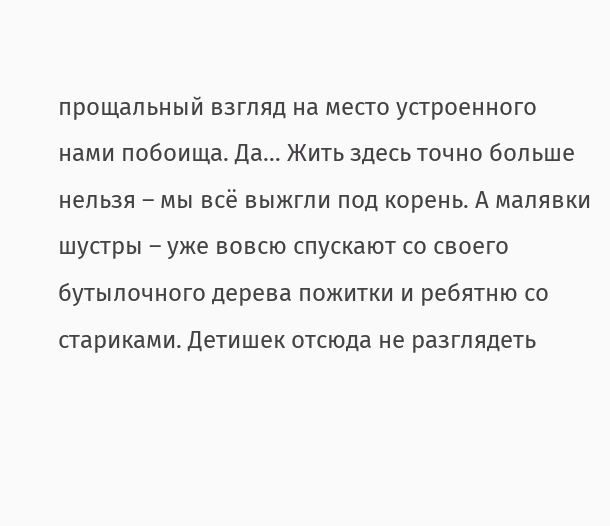прощальный взгляд на место устроенного нами побоища. Да… Жить здесь точно больше нельзя – мы всё выжгли под корень. А малявки шустры – уже вовсю спускают со своего бутылочного дерева пожитки и ребятню со стариками. Детишек отсюда не разглядеть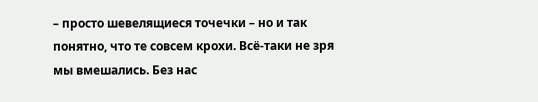– просто шевелящиеся точечки – но и так понятно, что те совсем крохи. Всё-таки не зря мы вмешались. Без нас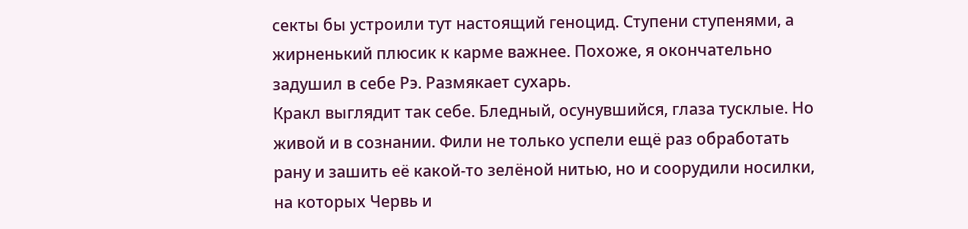секты бы устроили тут настоящий геноцид. Ступени ступенями, а жирненький плюсик к карме важнее. Похоже, я окончательно задушил в себе Рэ. Размякает сухарь.
Кракл выглядит так себе. Бледный, осунувшийся, глаза тусклые. Но живой и в сознании. Фили не только успели ещё раз обработать рану и зашить её какой-то зелёной нитью, но и соорудили носилки, на которых Червь и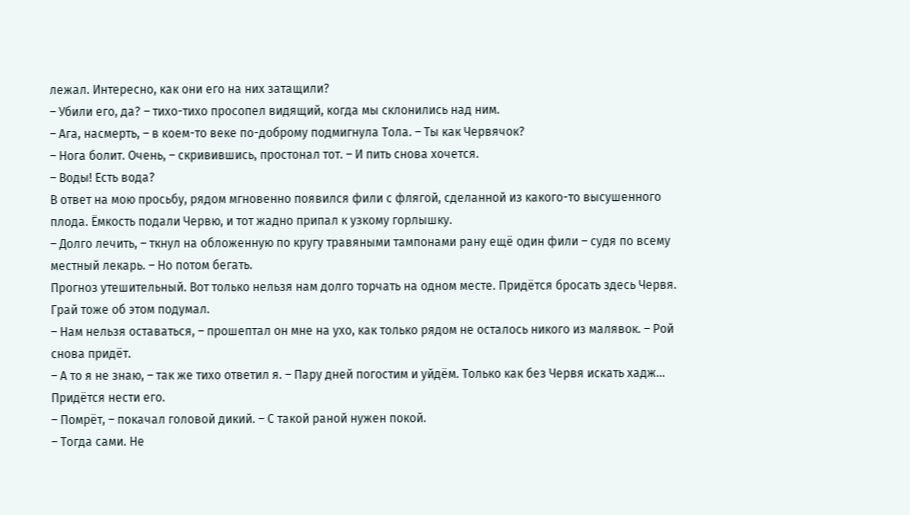лежал. Интересно, как они его на них затащили?
– Убили его, да? – тихо-тихо просопел видящий, когда мы склонились над ним.
– Ага, насмерть, – в коем-то веке по-доброму подмигнула Тола. – Ты как Червячок?
– Нога болит. Очень, – скривившись, простонал тот. – И пить снова хочется.
– Воды! Есть вода?
В ответ на мою просьбу, рядом мгновенно появился фили с флягой, сделанной из какого-то высушенного плода. Ёмкость подали Червю, и тот жадно припал к узкому горлышку.
– Долго лечить, – ткнул на обложенную по кругу травяными тампонами рану ещё один фили – судя по всему местный лекарь. – Но потом бегать.
Прогноз утешительный. Вот только нельзя нам долго торчать на одном месте. Придётся бросать здесь Червя. Грай тоже об этом подумал.
– Нам нельзя оставаться, – прошептал он мне на ухо, как только рядом не осталось никого из малявок. – Рой снова придёт.
– А то я не знаю, – так же тихо ответил я. – Пару дней погостим и уйдём. Только как без Червя искать хадж… Придётся нести его.
– Помрёт, – покачал головой дикий. – С такой раной нужен покой.
– Тогда сами. Не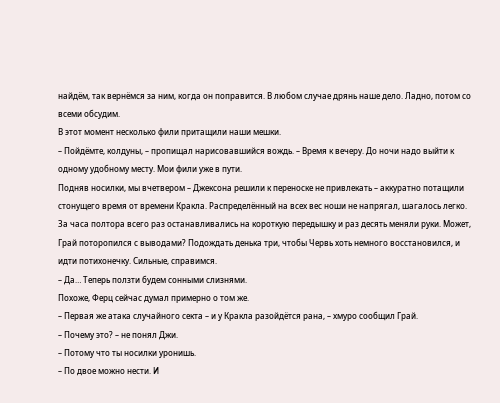найдём, так вернёмся за ним, когда он поправится. В любом случае дрянь наше дело. Ладно, потом со всеми обсудим.
В этот момент несколько фили притащили наши мешки.
– Пойдёмте, колдуны, – пропищал нарисовавшийся вождь. – Время к вечеру. До ночи надо выйти к одному удобному месту. Мои фили уже в пути.
Подняв носилки, мы вчетвером – Джексона решили к переноске не привлекать – аккуратно потащили стонущего время от времени Кракла. Распределённый на всех вес ноши не напрягал, шагалось легко. За часа полтора всего раз останавливались на короткую передышку и раз десять меняли руки. Может, Грай поторопился с выводами? Подождать денька три, чтобы Червь хоть немного восстановился, и идти потихонечку. Сильные, справимся.
– Да… Теперь ползти будем сонными слизнями.
Похоже, Ферц сейчас думал примерно о том же.
– Первая же атака случайного секта – и у Кракла разойдётся рана, – хмуро сообщил Грай.
– Почему это? – не понял Джи.
– Потому что ты носилки уронишь.
– По двое можно нести. И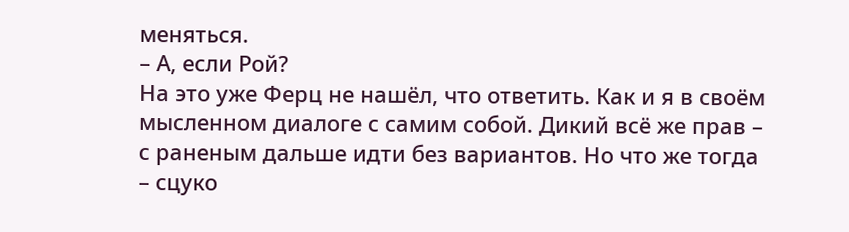меняться.
– А, если Рой?
На это уже Ферц не нашёл, что ответить. Как и я в своём мысленном диалоге с самим собой. Дикий всё же прав – с раненым дальше идти без вариантов. Но что же тогда – сцуко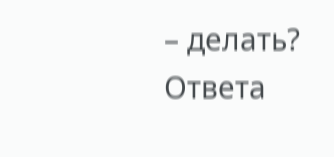– делать? Ответа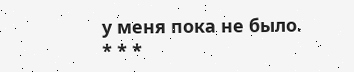у меня пока не было.
* * *